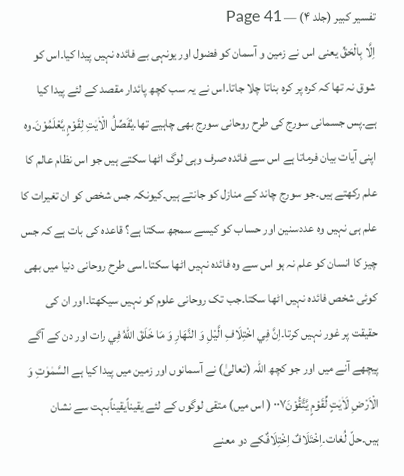تفسیر کبیر (جلد ۴) — Page 41
اِلَّا بِالْحَقِّ یعنی اس نے زمین و آسمان کو فضول اور یونہی بے فائدہ نہیں پیدا کیا۔اس کو شوق نہ تھا کہ کرہ پر کرہ بناتا چلا جاتا۔اس نے یہ سب کچھ پائدار مقصد کے لئے پیدا کیا ہے۔پس جسمانی سورج کی طرح روحانی سورج بھی چاہیے تھا۔يُفَصِّلُ الْاٰيٰتِ لِقَوْمٍ يَّعْلَمُوْنَ۔وہ اپنی آیات بیان فرماتا ہے اس سے فائدہ صرف وہی لوگ اٹھا سکتے ہیں جو اس نظام عالم کا علم رکھتے ہیں۔جو سورج چاند کے منازل کو جانتے ہیں۔کیونکہ جس شخص کو ان تغیرات کا علم ہی نہیں وہ عددسنین اور حساب کو کیسے سمجھ سکتا ہے؟ قاعدہ کی بات ہے کہ جس چیز کا انسان کو علم نہ ہو اس سے وہ فائدہ نہیں اٹھا سکتا۔اسی طرح روحانی دنیا میں بھی کوئی شخص فائدہ نہیں اٹھا سکتا۔جب تک روحانی علوم کو نہیں سیکھتا۔اور ان کی حقیقت پر غور نہیں کرتا۔اِنَّ فِي اخْتِلَافِ الَّيْلِ وَ النَّهَارِ وَ مَا خَلَقَ اللّٰهُ فِي رات اور دن کے آگے پیچھے آنے میں اور جو کچھ اللہ (تعالیٰ) نے آسمانوں اور زمین میں پیدا کیا ہے السَّمٰوٰتِ وَ الْاَرْضِ لَاٰيٰتٍ لِّقَوْمٍ يَّتَّقُوْنَ۰۰۷ ( اس میں) متقی لوگوں کے لئے یقیناًیقیناًبہت سے نشان ہیں۔حلّ لُغات۔اِخْتَلَافٌ اِخْتِلَافٌکے دو معنے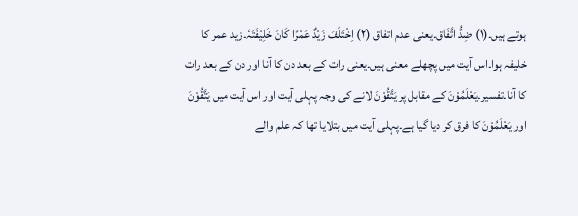ہوتے ہیں۔(۱) ضِدُّ اتَّفَاق۔یعنی عدم اتفاق (۲) اِخْتَلَفَ زَیْدٌ عَمْرًا کَانَ خَلِیْفَتَہٗ۔زید عمر کا خلیفہ ہوا۔اس آیت میں پچھلے معنی ہیں۔یعنی رات کے بعد دن کا آنا اور دن کے بعد رات کا آنا۔تفسیر۔یَعْلَمُوْنَ کے مقابل پر یَتَّقُوْنَ لانے کی وجہ پہلی آیت اور اس آیت میں یَتَّقُوْنَ اور یَعْلَمُوْنَ کا فرق کر دیا گیا ہے۔پہلی آیت میں بتلایا تھا کہ علم والے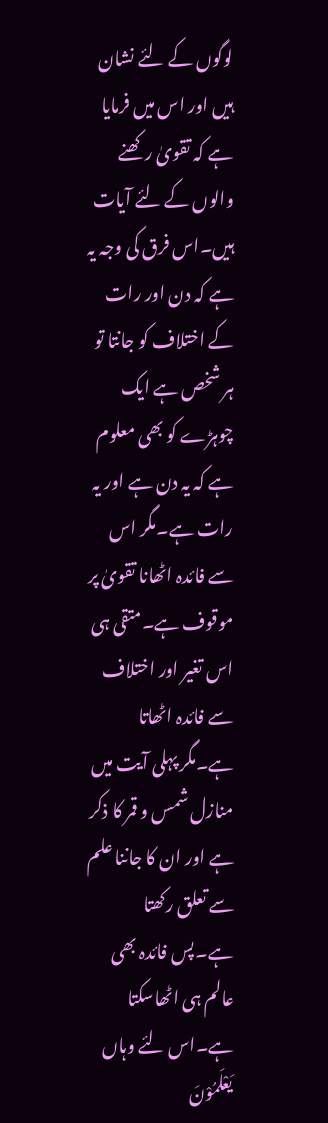لوگوں کے لئے نشان ہیں اور اس میں فرمایا ہے کہ تقویٰ رکھنے والوں کے لئے آیات ہیں۔اس فرق کی وجہ یہ ہے کہ دن اور رات کے اختلاف کو جانتا تو ہر شخص ہے ایک چوہڑے کو بھی معلوم ہے کہ یہ دن ہے اور یہ رات ہے۔مگر اس سے فائدہ اٹھانا تقویٰ پر موقوف ہے۔متقی ہی اس تغیر اور اختلاف سے فائدہ اٹھاتا ہے۔مگر پہلی آیت میں منازل شمس و قمر کا ذکر ہے اور ان کا جاننا علم سے تعلق رکھتا ہے۔پس فائدہ بھی عالم ہی اٹھاسکتا ہے۔اس لئے وہاں یَعْلَمُوْنَ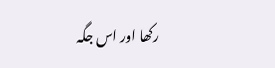رکھا اور اس جگہ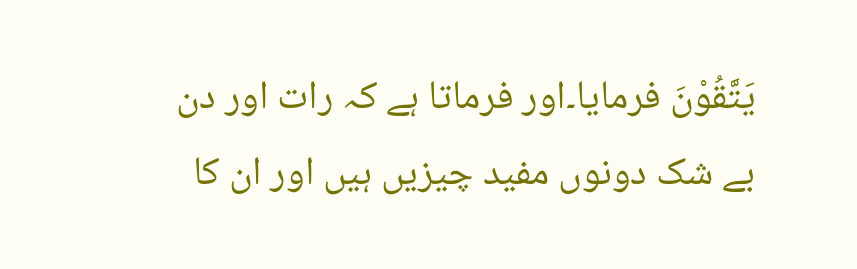یَتَّقُوْنَ فرمایا۔اور فرماتا ہے کہ رات اور دن بے شک دونوں مفید چیزیں ہیں اور ان کا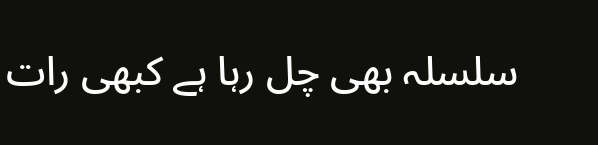سلسلہ بھی چل رہا ہے کبھی رات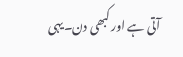آتی ہے اور کبھی دن۔یہی